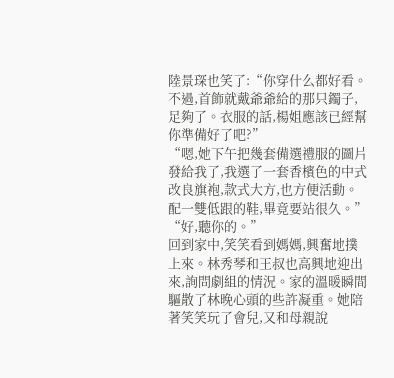陸景琛也笑了:“你穿什么都好看。不過,首飾就戴爺爺給的那只鐲子,足夠了。衣服的話,楊姐應該已經幫你準備好了吧?”
“嗯,她下午把幾套備選禮服的圖片發給我了,我選了一套香檳色的中式改良旗袍,款式大方,也方便活動。配一雙低跟的鞋,畢竟要站很久。”
“好,聽你的。”
回到家中,笑笑看到媽媽,興奮地撲上來。林秀琴和王叔也高興地迎出來,詢問劇組的情況。家的溫暖瞬間驅散了林晚心頭的些許凝重。她陪著笑笑玩了會兒,又和母親說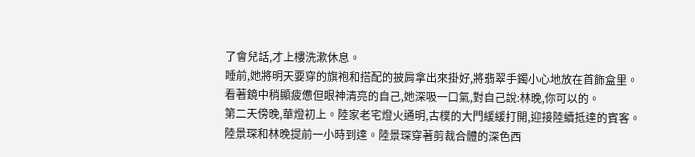了會兒話,才上樓洗漱休息。
睡前,她將明天要穿的旗袍和搭配的披肩拿出來掛好,將翡翠手鐲小心地放在首飾盒里。看著鏡中稍顯疲憊但眼神清亮的自己,她深吸一口氣,對自己說:林晚,你可以的。
第二天傍晚,華燈初上。陸家老宅燈火通明,古樸的大門緩緩打開,迎接陸續抵達的賓客。
陸景琛和林晚提前一小時到達。陸景琛穿著剪裁合體的深色西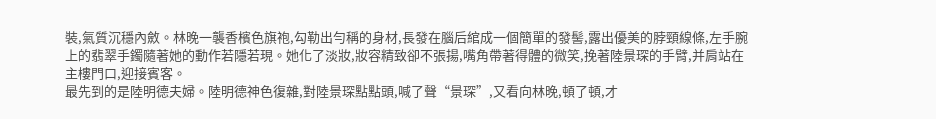裝,氣質沉穩內斂。林晚一襲香檳色旗袍,勾勒出勻稱的身材,長發在腦后綰成一個簡單的發髻,露出優美的脖頸線條,左手腕上的翡翠手鐲隨著她的動作若隱若現。她化了淡妝,妝容精致卻不張揚,嘴角帶著得體的微笑,挽著陸景琛的手臂,并肩站在主樓門口,迎接賓客。
最先到的是陸明德夫婦。陸明德神色復雜,對陸景琛點點頭,喊了聲“景琛”,又看向林晚,頓了頓,才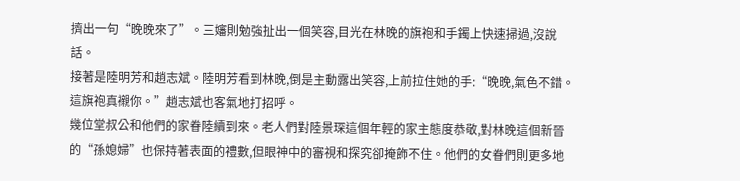擠出一句“晚晚來了”。三嬸則勉強扯出一個笑容,目光在林晚的旗袍和手鐲上快速掃過,沒說話。
接著是陸明芳和趙志斌。陸明芳看到林晚,倒是主動露出笑容,上前拉住她的手:“晚晚,氣色不錯。這旗袍真襯你。”趙志斌也客氣地打招呼。
幾位堂叔公和他們的家眷陸續到來。老人們對陸景琛這個年輕的家主態度恭敬,對林晚這個新晉的“孫媳婦”也保持著表面的禮數,但眼神中的審視和探究卻掩飾不住。他們的女眷們則更多地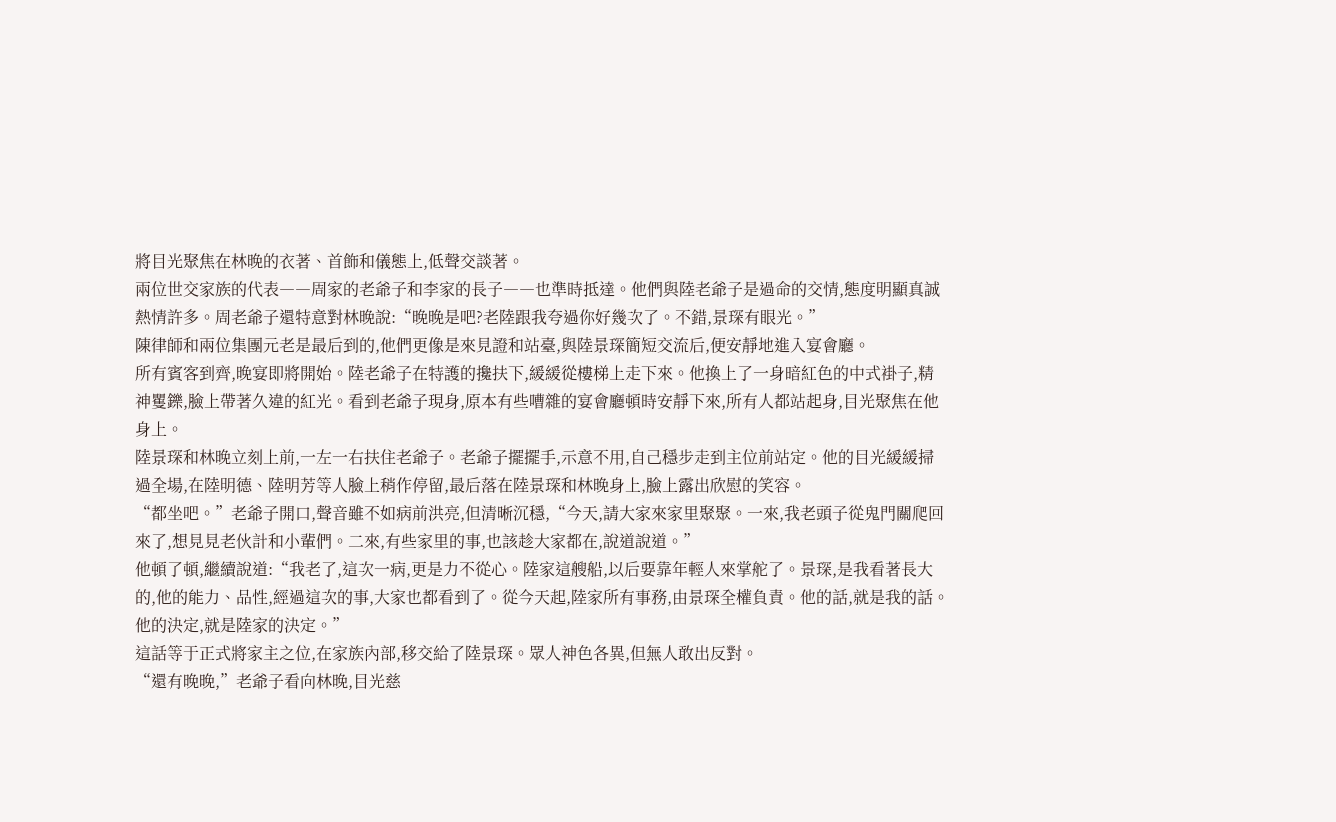將目光聚焦在林晚的衣著、首飾和儀態上,低聲交談著。
兩位世交家族的代表――周家的老爺子和李家的長子――也準時抵達。他們與陸老爺子是過命的交情,態度明顯真誠熱情許多。周老爺子還特意對林晚說:“晚晚是吧?老陸跟我夸過你好幾次了。不錯,景琛有眼光。”
陳律師和兩位集團元老是最后到的,他們更像是來見證和站臺,與陸景琛簡短交流后,便安靜地進入宴會廳。
所有賓客到齊,晚宴即將開始。陸老爺子在特護的攙扶下,緩緩從樓梯上走下來。他換上了一身暗紅色的中式褂子,精神矍鑠,臉上帶著久違的紅光。看到老爺子現身,原本有些嘈雜的宴會廳頓時安靜下來,所有人都站起身,目光聚焦在他身上。
陸景琛和林晚立刻上前,一左一右扶住老爺子。老爺子擺擺手,示意不用,自己穩步走到主位前站定。他的目光緩緩掃過全場,在陸明德、陸明芳等人臉上稍作停留,最后落在陸景琛和林晚身上,臉上露出欣慰的笑容。
“都坐吧。”老爺子開口,聲音雖不如病前洪亮,但清晰沉穩,“今天,請大家來家里聚聚。一來,我老頭子從鬼門關爬回來了,想見見老伙計和小輩們。二來,有些家里的事,也該趁大家都在,說道說道。”
他頓了頓,繼續說道:“我老了,這次一病,更是力不從心。陸家這艘船,以后要靠年輕人來掌舵了。景琛,是我看著長大的,他的能力、品性,經過這次的事,大家也都看到了。從今天起,陸家所有事務,由景琛全權負責。他的話,就是我的話。他的決定,就是陸家的決定。”
這話等于正式將家主之位,在家族內部,移交給了陸景琛。眾人神色各異,但無人敢出反對。
“還有晚晚,”老爺子看向林晚,目光慈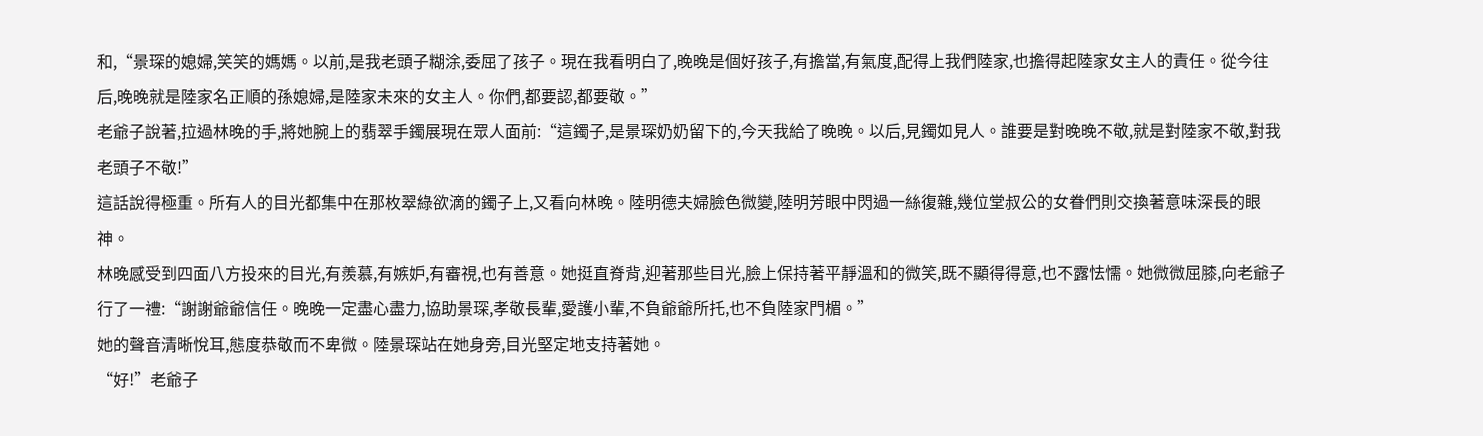和,“景琛的媳婦,笑笑的媽媽。以前,是我老頭子糊涂,委屈了孩子。現在我看明白了,晚晚是個好孩子,有擔當,有氣度,配得上我們陸家,也擔得起陸家女主人的責任。從今往后,晚晚就是陸家名正順的孫媳婦,是陸家未來的女主人。你們,都要認,都要敬。”
老爺子說著,拉過林晚的手,將她腕上的翡翠手鐲展現在眾人面前:“這鐲子,是景琛奶奶留下的,今天我給了晚晚。以后,見鐲如見人。誰要是對晚晚不敬,就是對陸家不敬,對我老頭子不敬!”
這話說得極重。所有人的目光都集中在那枚翠綠欲滴的鐲子上,又看向林晚。陸明德夫婦臉色微變,陸明芳眼中閃過一絲復雜,幾位堂叔公的女眷們則交換著意味深長的眼神。
林晚感受到四面八方投來的目光,有羨慕,有嫉妒,有審視,也有善意。她挺直脊背,迎著那些目光,臉上保持著平靜溫和的微笑,既不顯得得意,也不露怯懦。她微微屈膝,向老爺子行了一禮:“謝謝爺爺信任。晚晚一定盡心盡力,協助景琛,孝敬長輩,愛護小輩,不負爺爺所托,也不負陸家門楣。”
她的聲音清晰悅耳,態度恭敬而不卑微。陸景琛站在她身旁,目光堅定地支持著她。
“好!”老爺子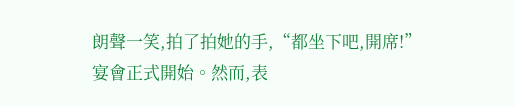朗聲一笑,拍了拍她的手,“都坐下吧,開席!”
宴會正式開始。然而,表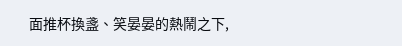面推杯換盞、笑晏晏的熱鬧之下,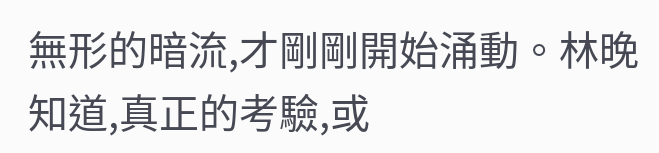無形的暗流,才剛剛開始涌動。林晚知道,真正的考驗,或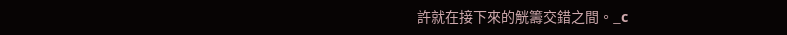許就在接下來的觥籌交錯之間。_c